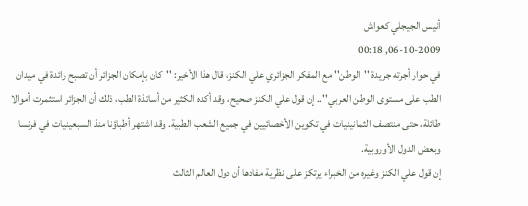أنيس الجيجلي كعواش
06-10-2009, 00:18
في حوار أجرته جريدة ''الوطن'' مع المفكر الجزائري علي الكنز، قال هذا الأخير: ''كان بإمكان الجزائر أن تصبح رائدة في ميدان الطب على مستوى الوطن العربي''.. إن قول علي الكنز صحيح، وقد أكده الكثير من أساتذة الطب، ذلك أن الجزائر استثمرت أموالا طائلة، حتى منتصف الثمانينيات في تكوين الأخصائيين في جميع الشعب الطبية. وقد اشتهر أطباؤنا منذ السبعينيات في فرنسا وبعض الدول الأوروبية.
إن قول علي الكنز وغيره من الخبراء يرتكز على نظرية مفادها أن دول العالم الثالث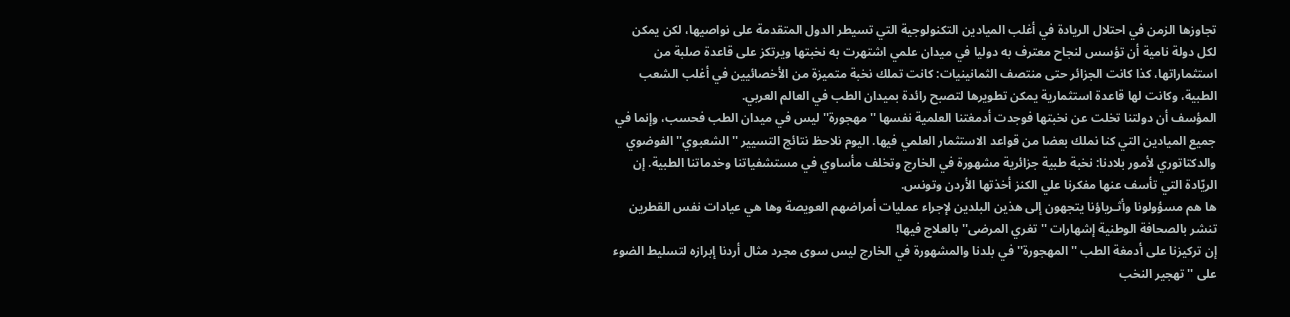تجاوزها الزمن في احتلال الريادة في أغلب الميادين التكنولوجية التي تسيطر الدول المتقدمة على نواصيها، لكن يمكن لكل دولة نامية أن تؤسس لنجاح معترف به دوليا في ميدان علمي اشتهرت به نخبتها ويرتكز على قاعدة صلبة من استثماراتها، كذا كانت الجزائر حتى منتصف الثمانينيات: كانت تملك نخبة متميزة من الأخصائيين في أغلب الشعب الطبية، وكانت لها قاعدة استثمارية يمكن تطويرها لتصبح رائدة بميدان الطب في العالم العربي.
المؤسف أن دولتنا تخلت عن نخبتها فوجدت أدمغتنا العلمية نفسها ''مهجورة'' ليس في ميدان الطب فحسب، وإنما في جميع الميادين التي كنا نملك بعضا من قواعد الاستثمار العلمي فيها. اليوم نلاحظ نتائج التسيير ''الشعبوي'' الفوضوي والدكتاتوري لأمور بلادنا: نخبة طبية جزائرية مشهورة في الخارج وتخلف مأساوي في مستشفياتنا وخدماتنا الطبية. إن الريّادة التي تأسف عنها مفكرنا علي الكنز أخذتها الأردن وتونس.
ها هم مسؤولونا وأثـرياؤنا يتجهون إلى هذين البلدين لإجراء عمليات أمراضهم العويصة وها هي عيادات نفس القطرين تنشر بالصحافة الوطنية إشهارات ''تغري المرضى'' بالعلاج فيها!
إن تركيزنا على أدمغة الطب ''المهجورة'' في بلدنا والمشهورة في الخارج ليس سوى مجرد مثال أردنا إبرازه لتسليط الضوء على ''تهجير النخب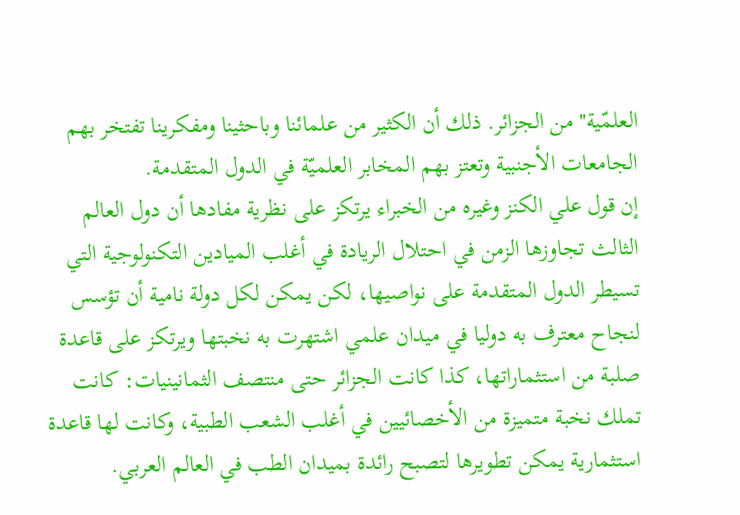العلمّية'' من الجزائر. ذلك أن الكثير من علمائنا وباحثينا ومفكرينا تفتخر بهم الجامعات الأجنبية وتعتز بهم المخابر العلميّة في الدول المتقدمة.
إن قول علي الكنز وغيره من الخبراء يرتكز على نظرية مفادها أن دول العالم الثالث تجاوزها الزمن في احتلال الريادة في أغلب الميادين التكنولوجية التي تسيطر الدول المتقدمة على نواصيها، لكن يمكن لكل دولة نامية أن تؤسس لنجاح معترف به دوليا في ميدان علمي اشتهرت به نخبتها ويرتكز على قاعدة صلبة من استثماراتها، كذا كانت الجزائر حتى منتصف الثمانينيات: كانت تملك نخبة متميزة من الأخصائيين في أغلب الشعب الطبية، وكانت لها قاعدة استثمارية يمكن تطويرها لتصبح رائدة بميدان الطب في العالم العربي.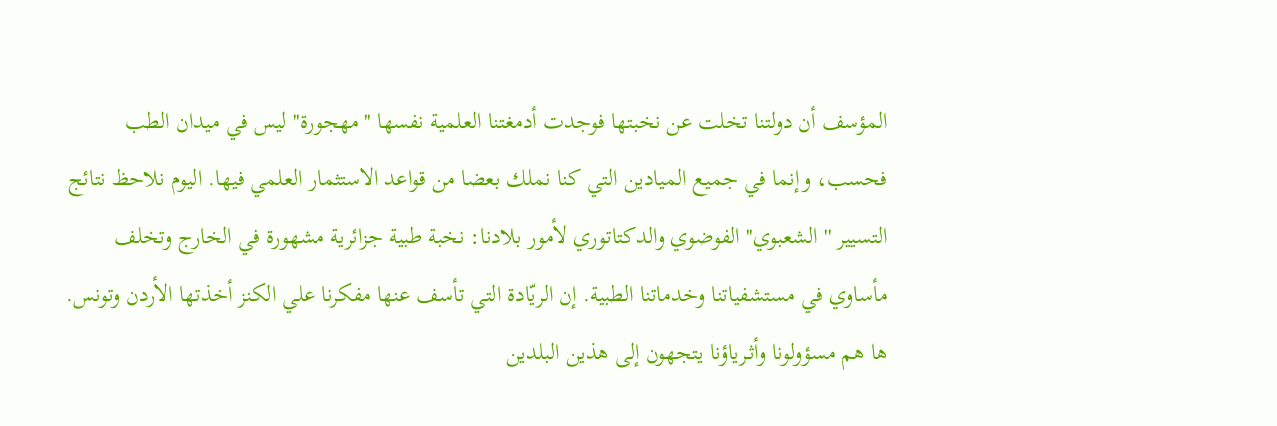المؤسف أن دولتنا تخلت عن نخبتها فوجدت أدمغتنا العلمية نفسها ''مهجورة'' ليس في ميدان الطب فحسب، وإنما في جميع الميادين التي كنا نملك بعضا من قواعد الاستثمار العلمي فيها. اليوم نلاحظ نتائج التسيير ''الشعبوي'' الفوضوي والدكتاتوري لأمور بلادنا: نخبة طبية جزائرية مشهورة في الخارج وتخلف مأساوي في مستشفياتنا وخدماتنا الطبية. إن الريّادة التي تأسف عنها مفكرنا علي الكنز أخذتها الأردن وتونس.
ها هم مسؤولونا وأثـرياؤنا يتجهون إلى هذين البلدين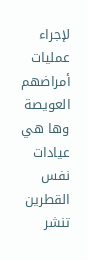لإجراء عمليات أمراضهم العويصة وها هي عيادات نفس القطرين تنشر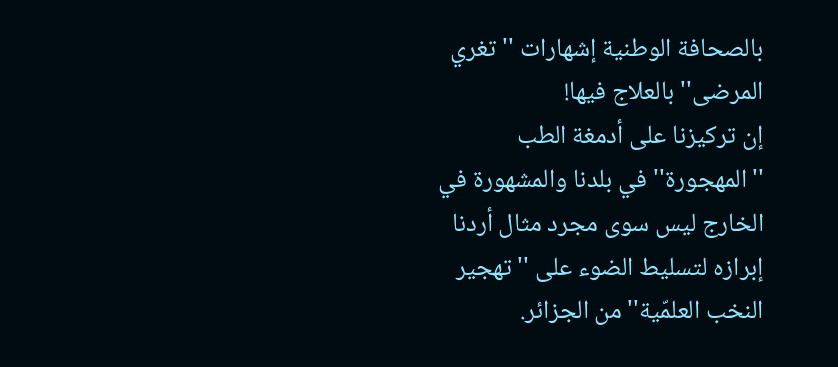بالصحافة الوطنية إشهارات ''تغري المرضى'' بالعلاج فيها!
إن تركيزنا على أدمغة الطب ''المهجورة'' في بلدنا والمشهورة في الخارج ليس سوى مجرد مثال أردنا إبرازه لتسليط الضوء على ''تهجير النخب العلمّية'' من الجزائر.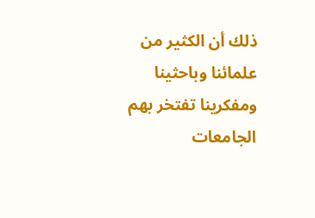ذلك أن الكثير من علمائنا وباحثينا ومفكرينا تفتخر بهم الجامعات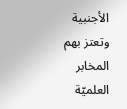الأجنبية وتعتز بهم المخابر العلميّة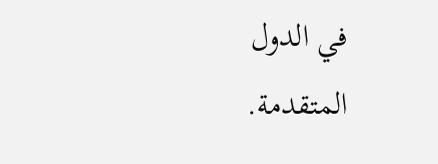في الدول المتقدمة.